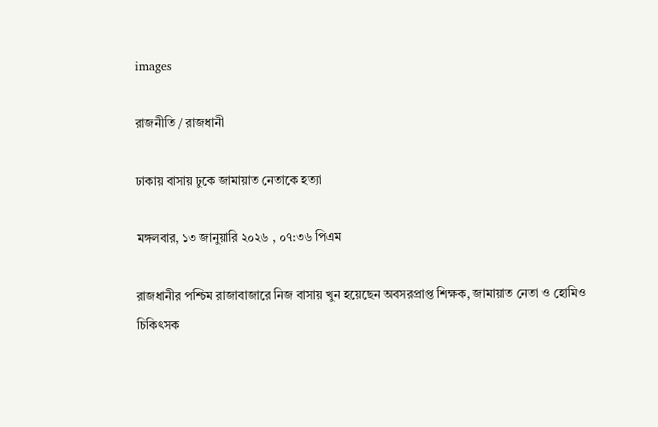images

রাজনীতি / রাজধানী

ঢাকায় বাসায় ঢুকে জামায়াত নেতাকে হত্যা

মঙ্গলবার, ১৩ জানুয়ারি ২০২৬ , ০৭:৩৬ পিএম

রাজধানীর পশ্চিম রাজাবাজারে নিজ বাসায় খুন হয়েছেন অবসরপ্রাপ্ত শিক্ষক, জামায়াত নেতা ও হোমিও চিকিৎসক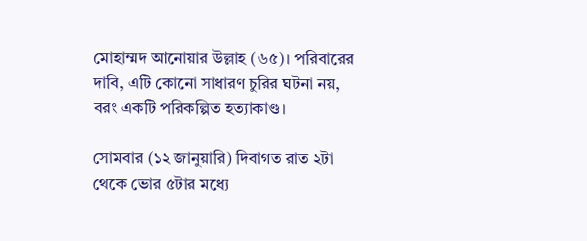মোহাম্মদ আনোয়ার উল্লাহ (৬৫)। পরিবারের দাবি, এটি কোনো সাধারণ চুরির ঘটনা নয়, বরং একটি পরিকল্পিত হত্যাকাণ্ড।

সোমবার (১২ জানুয়ারি) দিবাগত রাত ২টা থেকে ভোর ৫টার মধ্যে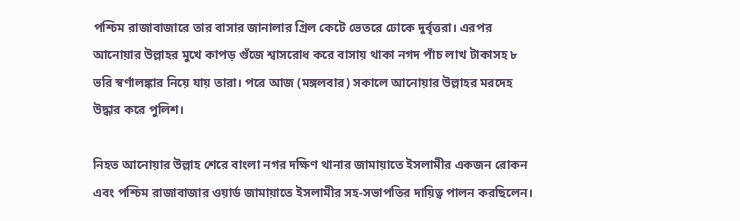পশ্চিম রাজাবাজারে তার বাসার জানালার গ্রিল কেটে ভেতরে ঢোকে দুর্বৃত্তরা। এরপর আনোয়ার উল্লাহর মুখে কাপড় গুঁজে শ্বাসরোধ করে বাসায় থাকা নগদ পাঁচ লাখ টাকাসহ ৮ ভরি স্বর্ণালঙ্কার নিয়ে যায় তারা। পরে আজ (মঙ্গলবার) সকালে আনোয়ার উল্লাহর মরদেহ উদ্ধার করে পুলিশ।

নিহত আনোয়ার উল্লাহ শেরে বাংলা নগর দক্ষিণ থানার জামায়াতে ইসলামীর একজন রোকন এবং পশ্চিম রাজাবাজার ওয়ার্ড জামায়াতে ইসলামীর সহ-সভাপতির দায়িত্ব পালন করছিলেন।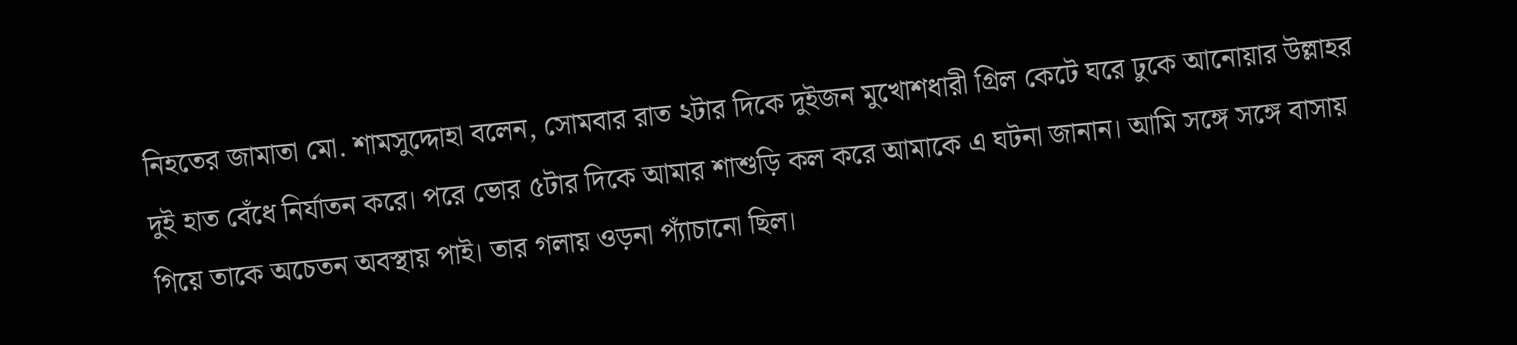নিহতের জামাতা মো. শামসুদ্দোহা বলেন, সোমবার রাত ২টার দিকে দুইজন মুখোশধারী গ্রিল কেটে ঘরে ঢুকে আনোয়ার উল্লাহর দুই হাত বেঁধে নির্যাতন করে। পরে ভোর ৫টার দিকে আমার শাশুড়ি কল করে আমাকে এ ঘটনা জানান। আমি সঙ্গে সঙ্গে বাসায় গিয়ে তাকে অচেতন অবস্থায় পাই। তার গলায় ওড়না প্যাঁচানো ছিল।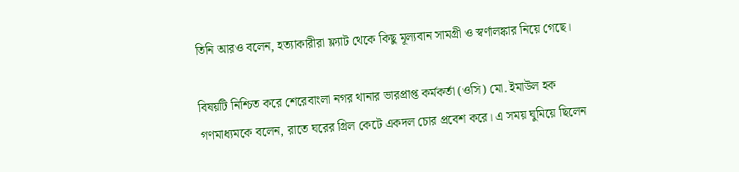তিনি আরও বলেন, হত্যাকারীরা ফ্ল্যাট থেকে কিছু মূল্যবান সামগ্রী ও স্বর্ণালঙ্কার নিয়ে গেছে।

বিষয়টি নিশ্চিত করে শেরেবাংলা নগর থানার ভারপ্রাপ্ত কর্মকর্তা (ওসি) মো. ইমাউল হক গণমাধ্যমকে বলেন, রাতে ঘরের গ্রিল কেটে একদল চোর প্রবেশ করে। এ সময় ঘুমিয়ে ছিলেন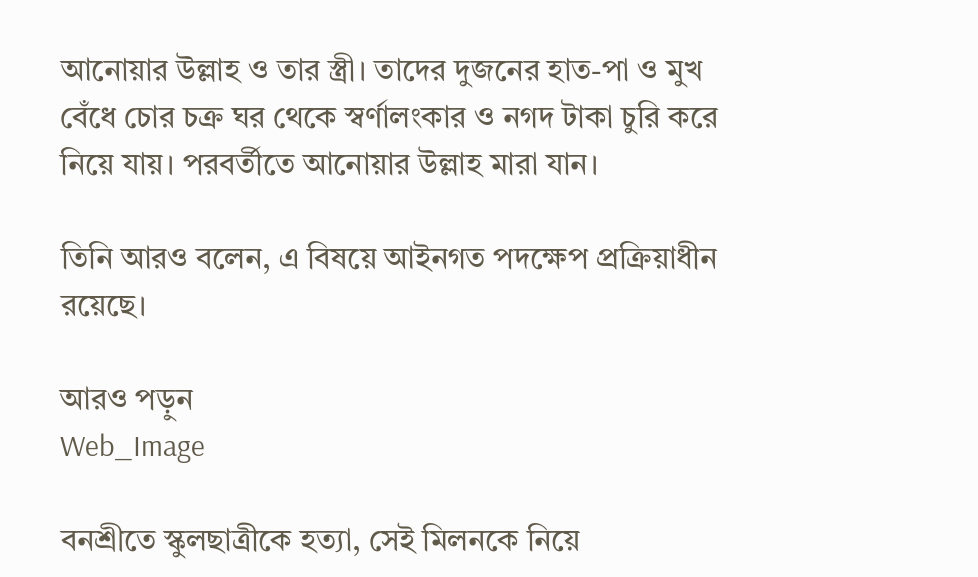আনোয়ার উল্লাহ ও তার স্ত্রী। তাদের দুজনের হাত-পা ও মুখ বেঁধে চোর চক্র ঘর থেকে স্বর্ণালংকার ও নগদ টাকা চুরি করে নিয়ে যায়। পরবর্তীতে আনোয়ার উল্লাহ মারা যান।

তিনি আরও বলেন, এ বিষয়ে আইনগত পদক্ষেপ প্রক্রিয়াধীন রয়েছে।

আরও পড়ুন
Web_Image

বনশ্রীতে স্কুলছাত্রীকে হত্যা, সেই মিলনকে নিয়ে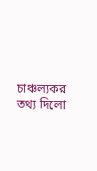চাঞ্চল্যকর তথ্য দিলো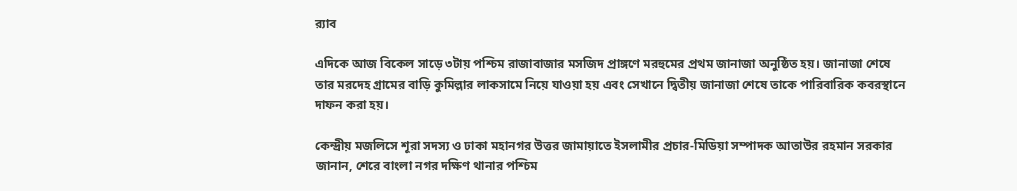র‍্যাব

এদিকে আজ বিকেল সাড়ে ৩টায় পশ্চিম রাজাবাজার মসজিদ প্রাঙ্গণে মরহুমের প্রথম জানাজা অনুষ্ঠিত হয়। জানাজা শেষে তার মরদেহ গ্রামের বাড়ি কুমিল্লার লাকসামে নিয়ে যাওয়া হয় এবং সেখানে দ্বিতীয় জানাজা শেষে তাকে পারিবারিক কবরস্থানে দাফন করা হয়।

কেন্দ্রীয় মজলিসে শূরা সদস্য ও ঢাকা মহানগর উত্তর জামায়াতে ইসলামীর প্রচার-মিডিয়া সম্পাদক আতাউর রহমান সরকার জানান, শেরে বাংলা নগর দক্ষিণ থানার পশ্চিম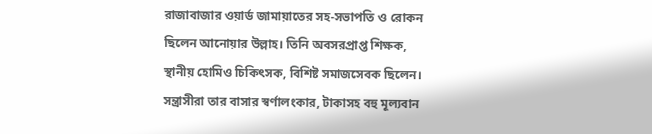রাজাবাজার ওয়ার্ড জামায়াতের সহ-সভাপতি ও রোকন ছিলেন আনোয়ার উল্লাহ। তিনি অবসরপ্রাপ্ত শিক্ষক, স্থানীয় হোমিও চিকিৎসক, বিশিষ্ট সমাজসেবক ছিলেন। সন্ত্রাসীরা তার বাসার স্বর্ণালংকার, টাকাসহ বহু মূল্যবান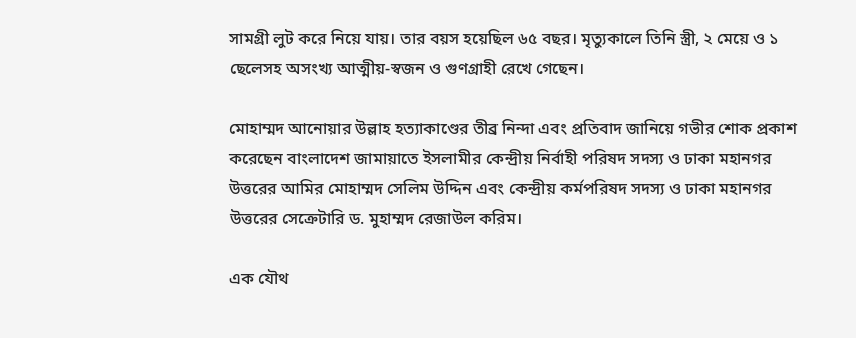সামগ্রী লুট করে নিয়ে যায়। তার বয়স হয়েছিল ৬৫ বছর। মৃত্যুকালে তিনি স্ত্রী, ২ মেয়ে ও ১ ছেলেসহ অসংখ্য আত্মীয়-স্বজন ও গুণগ্রাহী রেখে গেছেন।

মোহাম্মদ আনোয়ার উল্লাহ হত্যাকাণ্ডের তীব্র নিন্দা এবং প্রতিবাদ জানিয়ে গভীর শোক প্রকাশ করেছেন বাংলাদেশ জামায়াতে ইসলামীর কেন্দ্রীয় নির্বাহী পরিষদ সদস্য ও ঢাকা মহানগর উত্তরের আমির মোহাম্মদ সেলিম উদ্দিন এবং কেন্দ্রীয় কর্মপরিষদ সদস্য ও ঢাকা মহানগর উত্তরের সেক্রেটারি ড. মুহাম্মদ রেজাউল করিম।

এক যৌথ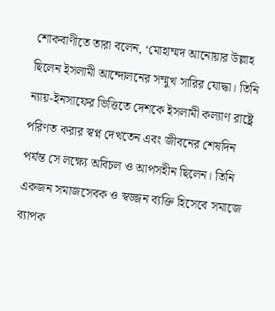শোকবাণীতে তারা বলেন, ‘মোহাম্মদ আনোয়ার উল্লাহ ছিলেন ইসলামী আন্দোলনের সম্মুখ সারির যোদ্ধা। তিনি ন্যায়-ইনসাফের ভিত্তিতে দেশকে ইসলামী কল্যাণ রাষ্ট্রে পরিণত করার স্বপ্ন দেখতেন এবং জীবনের শেষদিন পর্যন্ত সে লক্ষ্যে অবিচল ও আপসহীন ছিলেন। তিনি একজন সমাজসেবক ও স্বজ্জন ব্যক্তি হিসেবে সমাজে ব্যাপক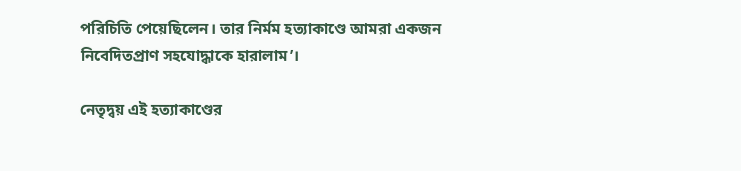পরিচিতি পেয়েছিলেন। তার নির্মম হত্যাকাণ্ডে আমরা একজন নিবেদিতপ্রাণ সহযোদ্ধাকে হারালাম’।

নেতৃদ্বয় এই হত্যাকাণ্ডের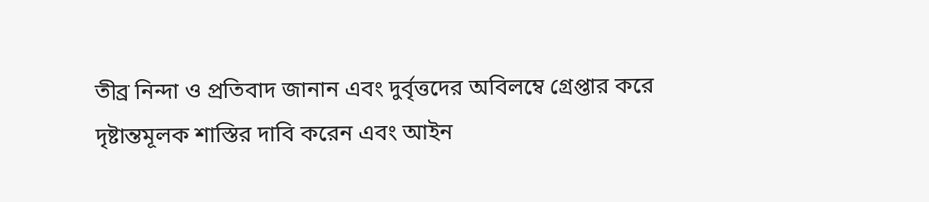তীব্র নিন্দা ও প্রতিবাদ জানান এবং দুর্বৃত্তদের অবিলম্বে গ্রেপ্তার করে দৃষ্টান্তমূলক শাস্তির দাবি করেন এবং আইন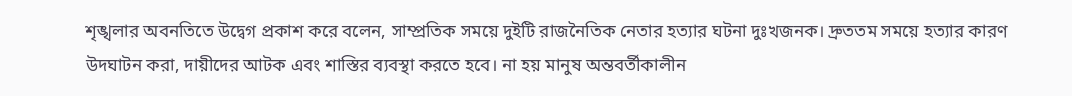শৃঙ্খলার অবনতিতে উদ্বেগ প্রকাশ করে বলেন, সাম্প্রতিক সময়ে দুইটি রাজনৈতিক নেতার হত্যার ঘটনা দুঃখজনক। দ্রুততম সময়ে হত্যার কারণ উদঘাটন করা, দায়ীদের আটক এবং শাস্তির ব্যবস্থা করতে হবে। না হয় মানুষ অন্তবর্তীকালীন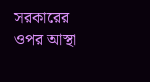সরকারের ওপর আস্থা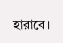হারাবে।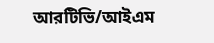আরটিভি/আইএম